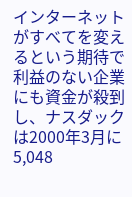インターネットがすべてを変えるという期待で利益のない企業にも資金が殺到し、ナスダックは2000年3月に5,048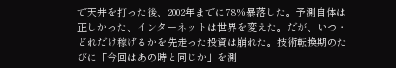で天井を打った後、2002年までに78%暴落した。予測自体は正しかった、インターネットは世界を変えた。だが、いつ・どれだけ稼げるかを先走った投資は崩れた。技術転換期のたびに「今回はあの時と同じか」を測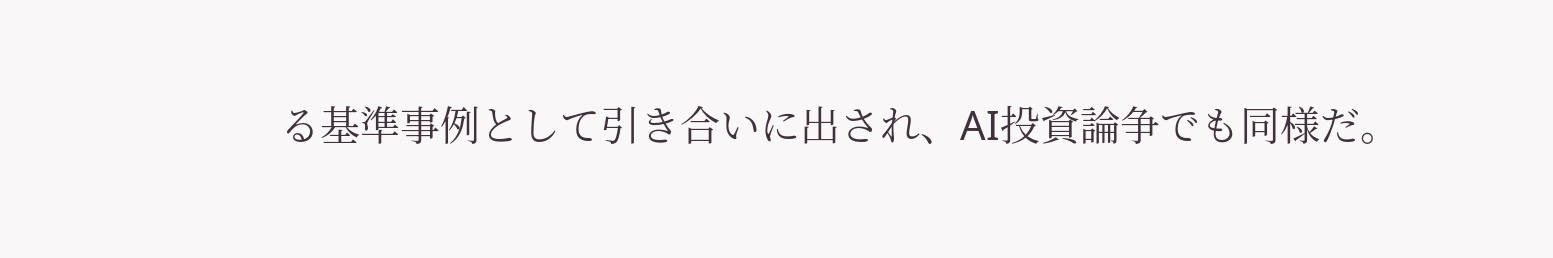る基準事例として引き合いに出され、AI投資論争でも同様だ。